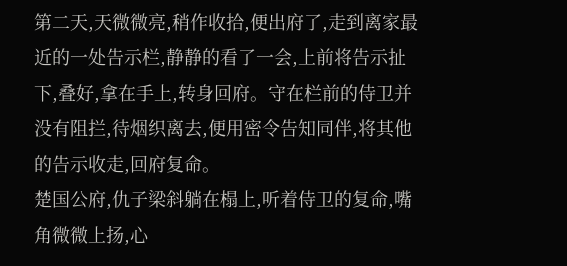第二天,天微微亮,稍作收拾,便出府了,走到离家最近的一处告示栏,静静的看了一会,上前将告示扯下,叠好,拿在手上,转身回府。守在栏前的侍卫并没有阻拦,待烟织离去,便用密令告知同伴,将其他的告示收走,回府复命。
楚国公府,仇子梁斜躺在榻上,听着侍卫的复命,嘴角微微上扬,心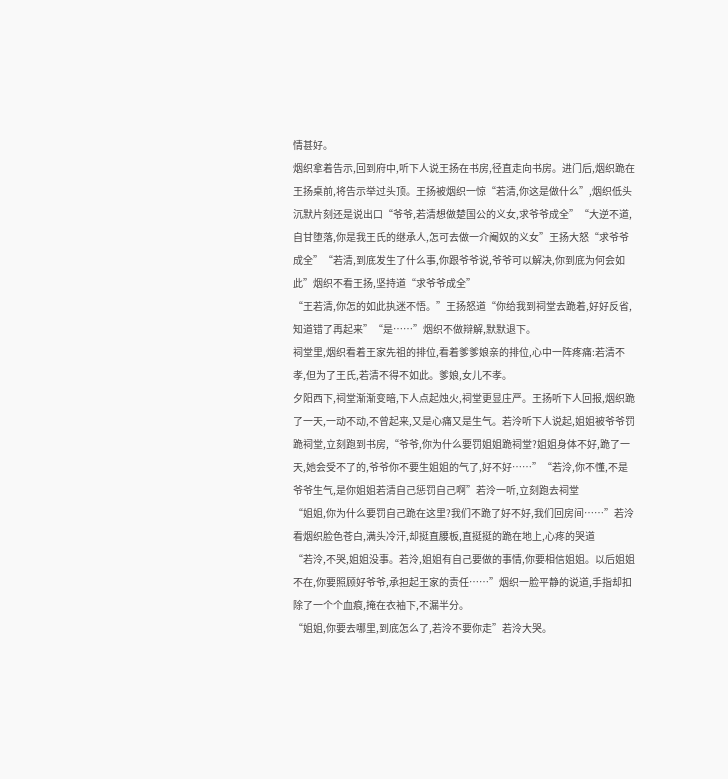情甚好。
烟织拿着告示,回到府中,听下人说王扬在书房,径直走向书房。进门后,烟织跪在王扬桌前,将告示举过头顶。王扬被烟织一惊“若清,你这是做什么”,烟织低头沉默片刻还是说出口“爷爷,若清想做楚国公的义女,求爷爷成全”“大逆不道,自甘堕落,你是我王氏的继承人,怎可去做一介阉奴的义女”王扬大怒“求爷爷成全”“若清,到底发生了什么事,你跟爷爷说,爷爷可以解决,你到底为何会如此”烟织不看王扬,坚持道“求爷爷成全”
“王若清,你怎的如此执迷不悟。”王扬怒道“你给我到祠堂去跪着,好好反省,知道错了再起来”“是……”烟织不做辩解,默默退下。
祠堂里,烟织看着王家先祖的排位,看着爹爹娘亲的排位,心中一阵疼痛:若清不孝,但为了王氏,若清不得不如此。爹娘,女儿不孝。
夕阳西下,祠堂渐渐变暗,下人点起烛火,祠堂更显庄严。王扬听下人回报,烟织跪了一天,一动不动,不曾起来,又是心痛又是生气。若泠听下人说起,姐姐被爷爷罚跪祠堂,立刻跑到书房,“爷爷,你为什么要罚姐姐跪祠堂?姐姐身体不好,跪了一天,她会受不了的,爷爷你不要生姐姐的气了,好不好……”“若泠,你不懂,不是爷爷生气,是你姐姐若清自己惩罚自己啊”若泠一听,立刻跑去祠堂
“姐姐,你为什么要罚自己跪在这里?我们不跪了好不好,我们回房间……”若泠看烟织脸色苍白,满头冷汗,却挺直腰板,直挺挺的跪在地上,心疼的哭道
“若泠,不哭,姐姐没事。若泠,姐姐有自己要做的事情,你要相信姐姐。以后姐姐不在,你要照顾好爷爷,承担起王家的责任……”烟织一脸平静的说道,手指却扣除了一个个血痕,掩在衣袖下,不漏半分。
“姐姐,你要去哪里,到底怎么了,若泠不要你走”若泠大哭。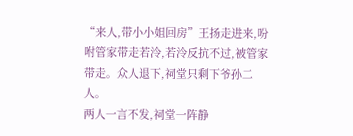“来人,带小小姐回房”王扬走进来,吩咐管家带走若泠,若泠反抗不过,被管家带走。众人退下,祠堂只剩下爷孙二人。
两人一言不发,祠堂一阵静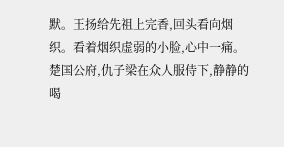默。王扬给先祖上完香,回头看向烟织。看着烟织虚弱的小脸,心中一痛。
楚国公府,仇子梁在众人服侍下,静静的喝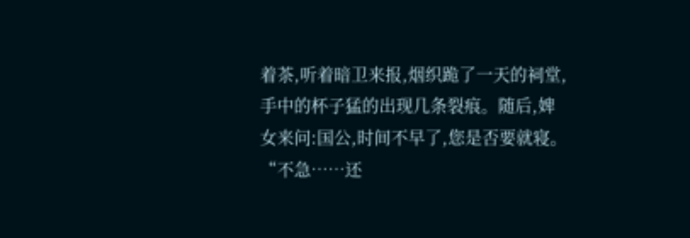着茶,听着暗卫来报,烟织跪了一天的祠堂,手中的杯子猛的出现几条裂痕。随后,婢女来问:国公,时间不早了,您是否要就寝。
“不急……还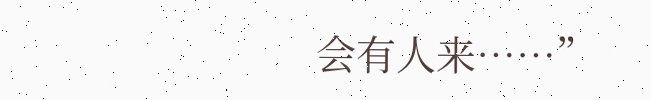会有人来……”